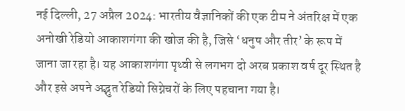नई दिल्ली, 27 अप्रैल 2024: भारतीय वैज्ञानिकों की एक टीम ने अंतरिक्ष में एक अनोखी रेडियो आकाशगंगा की खोज की है, जिसे ‘धनुष और तीर’ के रूप में जाना जा रहा है। यह आकाशगंगा पृथ्वी से लगभग दो अरब प्रकाश वर्ष दूर स्थित है और इसे अपने अद्भुत रेडियो सिग्नेचरों के लिए पहचाना गया है।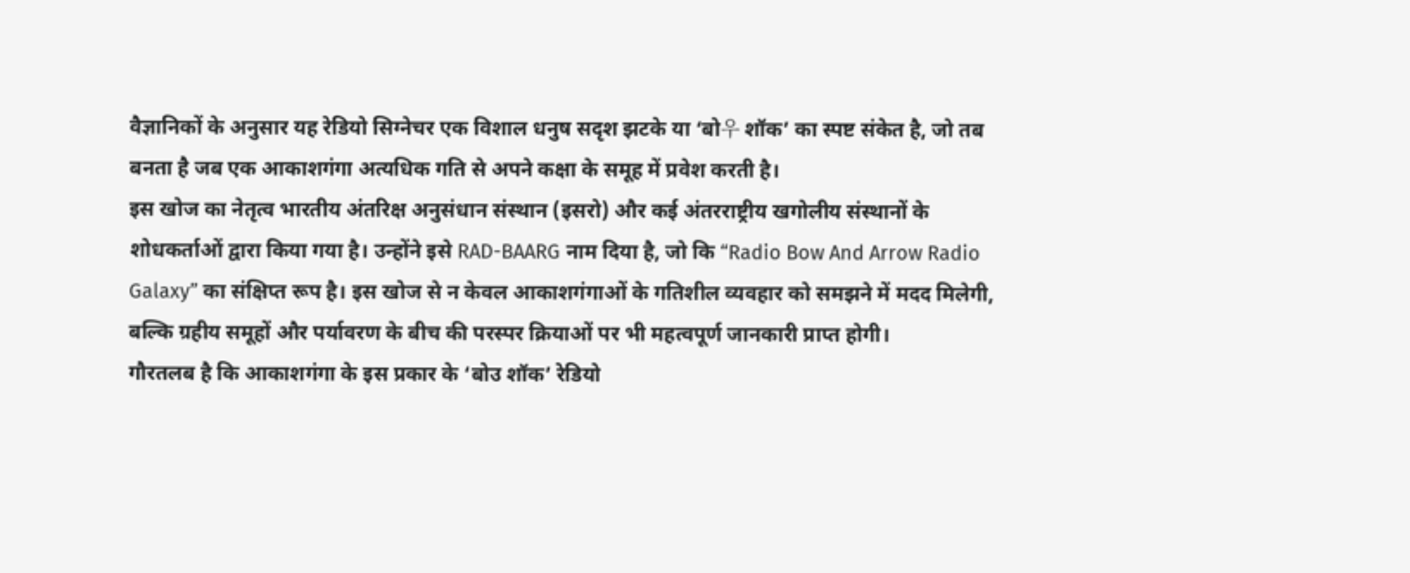वैज्ञानिकों के अनुसार यह रेडियो सिग्नेचर एक विशाल धनुष सदृश झटके या ‘बो우 शॉक’ का स्पष्ट संकेत है, जो तब बनता है जब एक आकाशगंगा अत्यधिक गति से अपने कक्षा के समूह में प्रवेश करती है।
इस खोज का नेतृत्व भारतीय अंतरिक्ष अनुसंधान संस्थान (इसरो) और कई अंतरराष्ट्रीय खगोलीय संस्थानों के शोधकर्ताओं द्वारा किया गया है। उन्होंने इसे RAD-BAARG नाम दिया है, जो कि “Radio Bow And Arrow Radio Galaxy” का संक्षिप्त रूप है। इस खोज से न केवल आकाशगंगाओं के गतिशील व्यवहार को समझने में मदद मिलेगी, बल्कि ग्रहीय समूहों और पर्यावरण के बीच की परस्पर क्रियाओं पर भी महत्वपूर्ण जानकारी प्राप्त होगी।
गौरतलब है कि आकाशगंगा के इस प्रकार के ‘बोउ शॉक’ रेडियो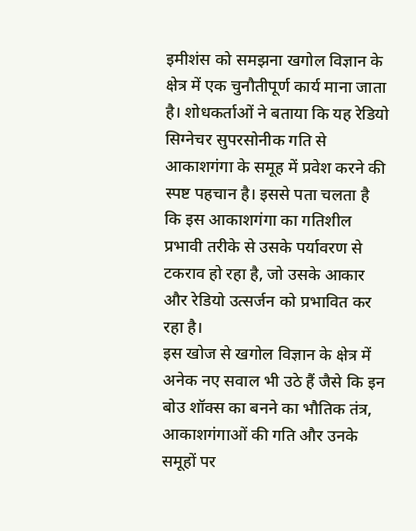इमीशंस को समझना खगोल विज्ञान के क्षेत्र में एक चुनौतीपूर्ण कार्य माना जाता है। शोधकर्ताओं ने बताया कि यह रेडियो सिग्नेचर सुपरसोनीक गति से आकाशगंगा के समूह में प्रवेश करने की स्पष्ट पहचान है। इससे पता चलता है कि इस आकाशगंगा का गतिशील प्रभावी तरीके से उसके पर्यावरण से टकराव हो रहा है, जो उसके आकार और रेडियो उत्सर्जन को प्रभावित कर रहा है।
इस खोज से खगोल विज्ञान के क्षेत्र में अनेक नए सवाल भी उठे हैं जैसे कि इन बोउ शॉक्स का बनने का भौतिक तंत्र, आकाशगंगाओं की गति और उनके समूहों पर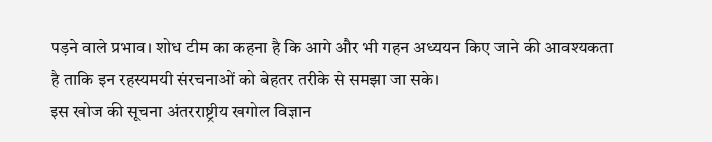पड़ने वाले प्रभाव। शोध टीम का कहना है कि आगे और भी गहन अध्ययन किए जाने की आवश्यकता है ताकि इन रहस्यमयी संरचनाओं को बेहतर तरीके से समझा जा सके।
इस खोज की सूचना अंतरराष्ट्रीय खगोल विज्ञान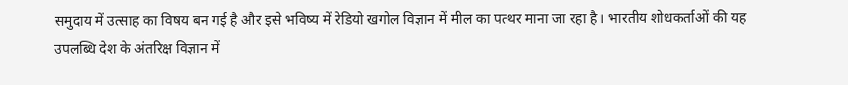समुदाय में उत्साह का विषय बन गई है और इसे भविष्य में रेडियो खगोल विज्ञान में मील का पत्थर माना जा रहा है। भारतीय शोधकर्ताओं की यह उपलब्धि देश के अंतरिक्ष विज्ञान में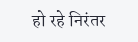हो रहे निरंतर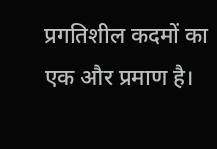प्रगतिशील कदमों का एक और प्रमाण है।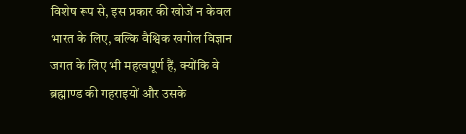विशेष रूप से, इस प्रकार की खोजें न केवल भारत के लिए, बल्कि वैश्विक खगोल विज्ञान जगत के लिए भी महत्वपूर्ण हैं, क्योंकि वे ब्रह्माण्ड की गहराइयों और उसके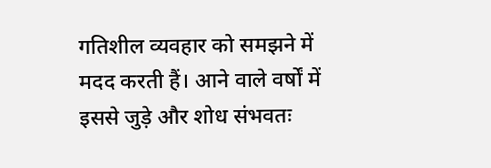गतिशील व्यवहार को समझने में मदद करती हैं। आने वाले वर्षों में इससे जुड़े और शोध संभवतः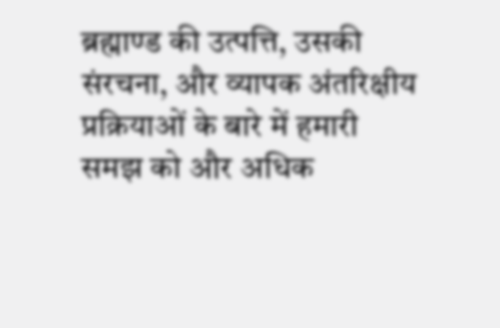ब्रह्माण्ड की उत्पत्ति, उसकी संरचना, और व्यापक अंतरिक्षीय प्रक्रियाओं के बारे में हमारी समझ को और अधिक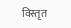विस्तृत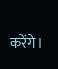करेंगे।